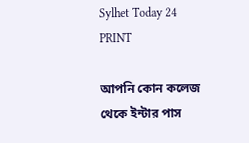Sylhet Today 24 PRINT

আপনি কোন কলেজ থেকে ইন্টার পাস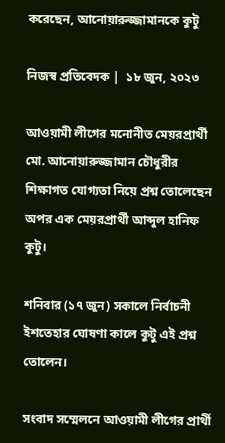করেছেন, আনোয়ারুজ্জামানকে কুটু

নিজস্ব প্রতিবেদক |  ১৮ জুন, ২০২৩

আওয়ামী লীগের মনোনীত মেয়রপ্রার্থী মো. আনোয়ারুজ্জামান চৌধুরীর শিক্ষাগত যোগ্যতা নিয়ে প্রশ্ন তোলেছেন অপর এক মেয়রপ্রার্থী আব্দুল হানিফ কুটু।

শনিবার (১৭ জুন) সকালে নির্বাচনী ইশতেহার ঘোষণা কালে কুটু এই প্রশ্ন তোলেন।

সংবাদ সম্মেলনে আওয়ামী লীগের প্রার্থী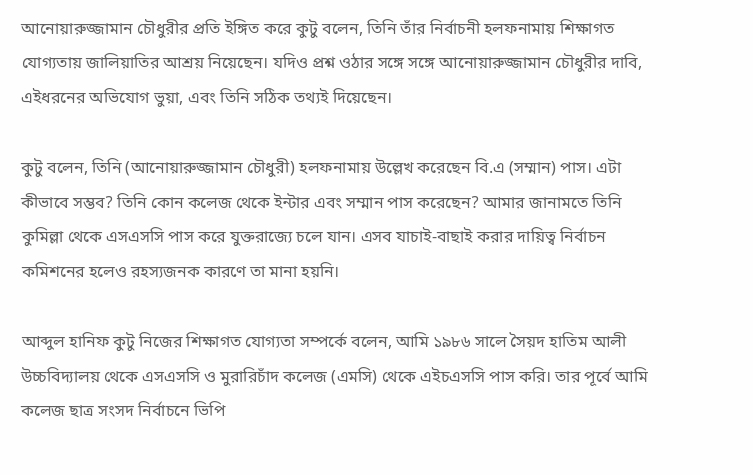আনোয়ারুজ্জামান চৌধুরীর প্রতি ইঙ্গিত করে কুটু বলেন, তিনি তাঁর নির্বাচনী হলফনামায় শিক্ষাগত যোগ্যতায় জালিয়াতির আশ্রয় নিয়েছেন। যদিও প্রশ্ন ওঠার সঙ্গে সঙ্গে আনোয়ারুজ্জামান চৌধুরীর দাবি, এইধরনের অভিযোগ ভুয়া, এবং তিনি সঠিক তথ্যই দিয়েছেন।

কুটু বলেন, তিনি (আনোয়ারুজ্জামান চৌধুরী) হলফনামায় উল্লেখ করেছেন বি.এ (সম্মান) পাস। এটা কীভাবে সম্ভব? তিনি কোন কলেজ থেকে ইন্টার এবং সম্মান পাস করেছেন? আমার জানামতে তিনি কুমিল্লা থেকে এসএসসি পাস করে যুক্তরাজ্যে চলে যান। এসব যাচাই-বাছাই করার দায়িত্ব নির্বাচন কমিশনের হলেও রহস্যজনক কারণে তা মানা হয়নি।

আব্দুল হানিফ কুটু নিজের শিক্ষাগত যোগ্যতা সম্পর্কে বলেন, আমি ১৯৮৬ সালে সৈয়দ হাতিম আলী উচ্চবিদ্যালয় থেকে এসএসসি ও মুরারিচাঁদ কলেজ (এমসি) থেকে এইচএসসি পাস করি। তার পূর্বে আমি কলেজ ছাত্র সংসদ নির্বাচনে ভিপি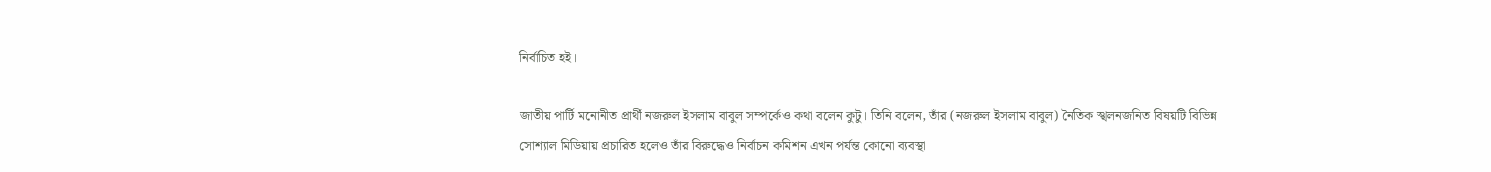নির্বাচিত হই।

জাতীয় পার্টি মনোনীত প্রার্থী নজরুল ইসলাম বাবুল সম্পর্কেও কথা বলেন কুটু। তিনি বলেন, তাঁর (নজরুল ইসলাম বাবুল) নৈতিক স্খলনজনিত বিষয়টি বিভিন্ন সোশ্যাল মিডিয়ায় প্রচারিত হলেও তাঁর বিরুদ্ধেও নির্বাচন কমিশন এখন পর্যন্ত কোনো ব্যবস্থা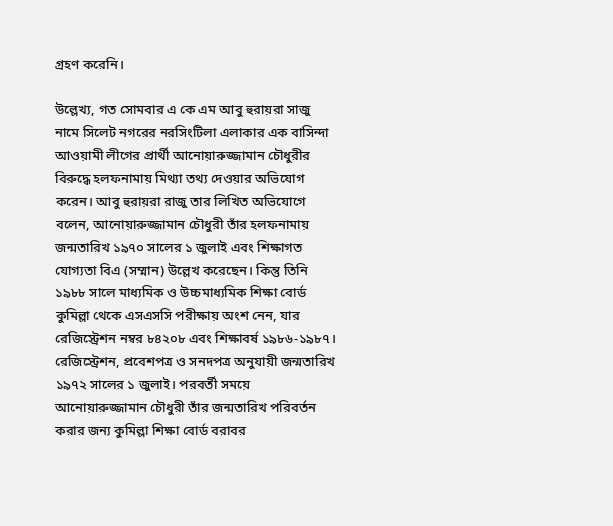গ্রহণ করেনি।

উল্লেখ্য, গত সোমবার এ কে এম আবু হুরায়রা সাজু নামে সিলেট নগরের নরসিংটিলা এলাকার এক বাসিন্দা আওয়ামী লীগের প্রার্থী আনোয়ারুজ্জামান চৌধুরীর বিরুদ্ধে হলফনামায় মিথ্যা তথ্য দেওয়ার অভিযোগ করেন। আবু হুরায়রা রাজু তার লিখিত অভিযোগে বলেন, আনোয়ারুজ্জামান চৌধুরী তাঁর হলফনামায় জন্মতারিখ ১৯৭০ সালের ১ জুলাই এবং শিক্ষাগত যোগ্যতা বিএ (সম্মান) উল্লেখ করেছেন। কিন্তু তিনি ১৯৮৮ সালে মাধ্যমিক ও উচ্চমাধ্যমিক শিক্ষা বোর্ড কুমিল্লা থেকে এসএসসি পরীক্ষায় অংশ নেন, যার রেজিস্ট্রেশন নম্বর ৮৪২০৮ এবং শিক্ষাবর্ষ ১৯৮৬-১৯৮৭। রেজিস্ট্রেশন, প্রবেশপত্র ও সনদপত্র অনুযায়ী জন্মতারিখ ১৯৭২ সালের ১ জুলাই। পরবর্তী সময়ে আনোয়ারুজ্জামান চৌধুরী তাঁর জন্মতারিখ পরিবর্তন করার জন্য কুমিল্লা শিক্ষা বোর্ড বরাবর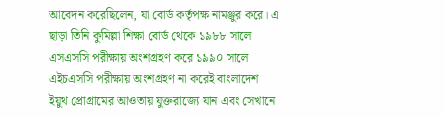আবেদন করেছিলেন, যা বোর্ড কর্তৃপক্ষ নামঞ্জুর করে। এ ছাড়া তিনি কুমিল্লা শিক্ষা বোর্ড থেকে ১৯৮৮ সালে এসএসসি পরীক্ষায় অংশগ্রহণ করে ১৯৯০ সালে এইচএসসি পরীক্ষায় অংশগ্রহণ না করেই বাংলাদেশ ইয়ুথ প্রোগ্রামের আওতায় যুক্তরাজ্যে যান এবং সেখানে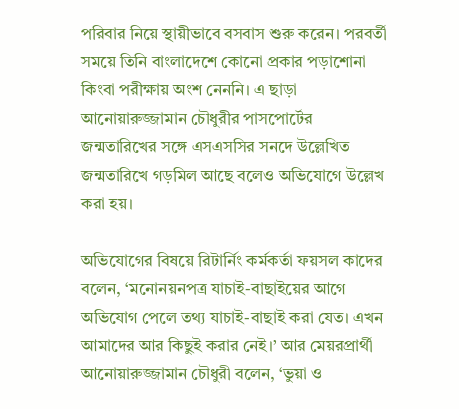পরিবার নিয়ে স্থায়ীভাবে বসবাস শুরু করেন। পরবর্তী সময়ে তিনি বাংলাদেশে কোনো প্রকার পড়াশোনা কিংবা পরীক্ষায় অংশ নেননি। এ ছাড়া আনোয়ারুজ্জামান চৌধুরীর পাসপোর্টের জন্মতারিখের সঙ্গে এসএসসির সনদে উল্লেখিত জন্মতারিখে গড়মিল আছে বলেও অভিযোগে উল্লেখ করা হয়।

অভিযোগের বিষয়ে রিটার্নিং কর্মকর্তা ফয়সল কাদের বলেন, ‘মনোনয়নপত্র যাচাই-বাছাইয়ের আগে অভিযোগ পেলে তথ্য যাচাই-বাছাই করা যেত। এখন আমাদের আর কিছুই করার নেই।’ আর মেয়রপ্রার্থী আনোয়ারুজ্জামান চৌধুরী বলেন, ‘ভুয়া ও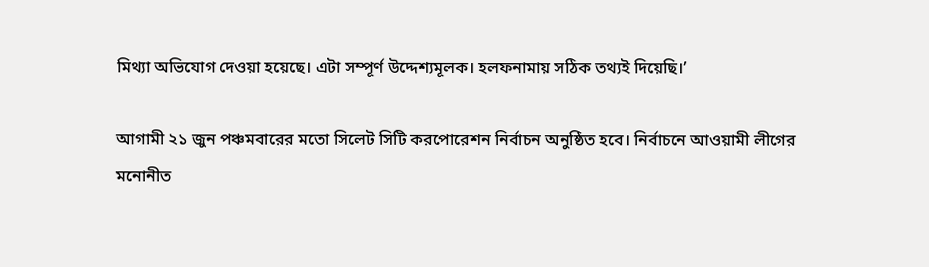মিথ্যা অভিযোগ দেওয়া হয়েছে। এটা সম্পূর্ণ উদ্দেশ্যমূলক। হলফনামায় সঠিক তথ্যই দিয়েছি।’

আগামী ২১ জুন পঞ্চমবারের মতো সিলেট সিটি করপোরেশন নির্বাচন অনুষ্ঠিত হবে। নির্বাচনে আওয়ামী লীগের মনোনীত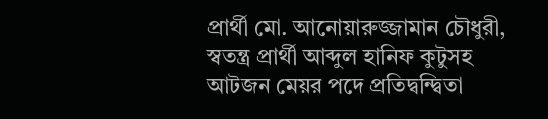প্রার্থী মো. আনোয়ারুজ্জামান চৌধুরী, স্বতন্ত্র প্রার্থী আব্দুল হানিফ কুটুসহ আটজন মেয়র পদে প্রতিদ্বন্দ্বিতা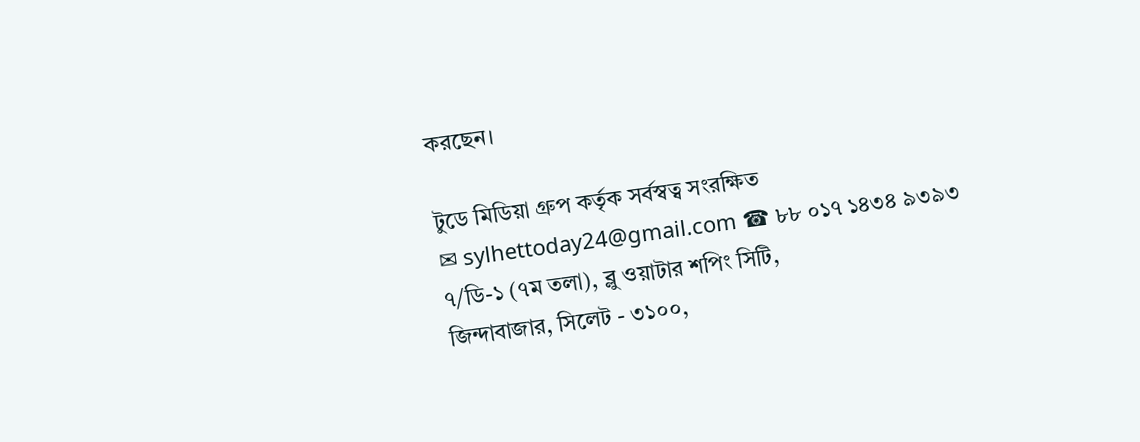করছেন।

টুডে মিডিয়া গ্রুপ কর্তৃক সর্বস্বত্ব সংরক্ষিত
✉ sylhettoday24@gmail.com ☎ ৮৮ ০১৭ ১৪৩৪ ৯৩৯৩
৭/ডি-১ (৭ম তলা), ব্লু ওয়াটার শপিং সিটি,
জিন্দাবাজার, সিলেট - ৩১০০,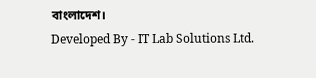বাংলাদেশ।
Developed By - IT Lab Solutions Ltd.